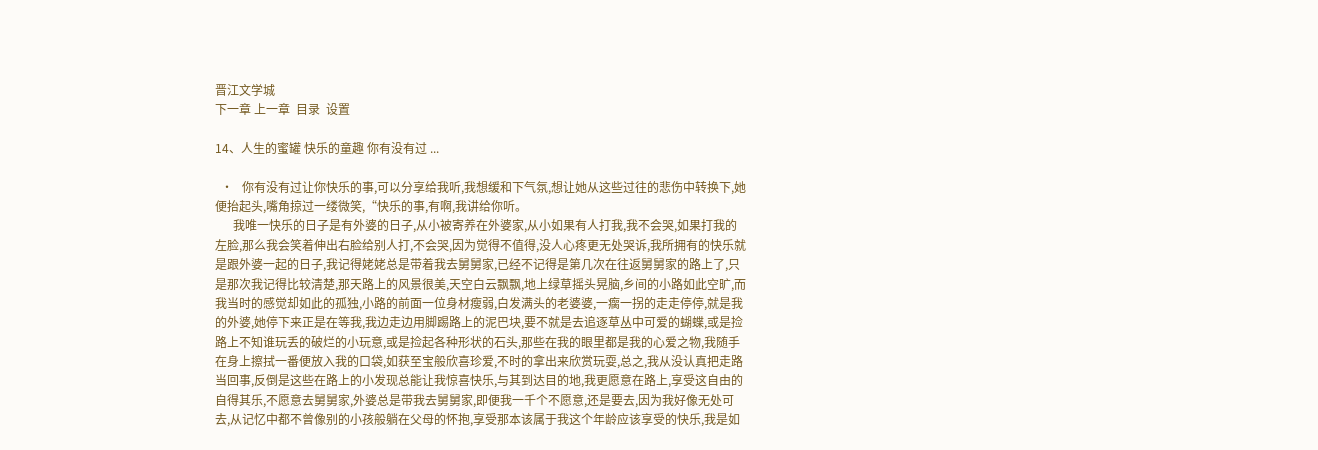晋江文学城
下一章 上一章  目录  设置

14、人生的蜜罐 快乐的童趣 你有没有过 ...

  •   你有没有过让你快乐的事,可以分享给我听,我想缓和下气氛,想让她从这些过往的悲伤中转换下,她便抬起头,嘴角掠过一缕微笑,“快乐的事,有啊,我讲给你听。
      我唯一快乐的日子是有外婆的日子,从小被寄养在外婆家,从小如果有人打我,我不会哭,如果打我的左脸,那么我会笑着伸出右脸给别人打,不会哭,因为觉得不值得,没人心疼更无处哭诉,我所拥有的快乐就是跟外婆一起的日子,我记得姥姥总是带着我去舅舅家,已经不记得是第几次在往返舅舅家的路上了,只是那次我记得比较清楚,那天路上的风景很美,天空白云飘飘,地上绿草摇头晃脑,乡间的小路如此空旷,而我当时的感觉却如此的孤独,小路的前面一位身材瘦弱,白发满头的老婆婆,一瘸一拐的走走停停,就是我的外婆,她停下来正是在等我,我边走边用脚踢路上的泥巴块,要不就是去追逐草丛中可爱的蝴蝶,或是捡路上不知谁玩丢的破烂的小玩意,或是捡起各种形状的石头,那些在我的眼里都是我的心爱之物,我随手在身上擦拭一番便放入我的口袋,如获至宝般欣喜珍爱,不时的拿出来欣赏玩耍,总之,我从没认真把走路当回事,反倒是这些在路上的小发现总能让我惊喜快乐,与其到达目的地,我更愿意在路上,享受这自由的自得其乐,不愿意去舅舅家,外婆总是带我去舅舅家,即便我一千个不愿意,还是要去,因为我好像无处可去,从记忆中都不曾像别的小孩般躺在父母的怀抱,享受那本该属于我这个年龄应该享受的快乐,我是如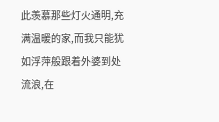此羡慕那些灯火通明,充满温暖的家,而我只能犹如浮萍般跟着外婆到处流浪,在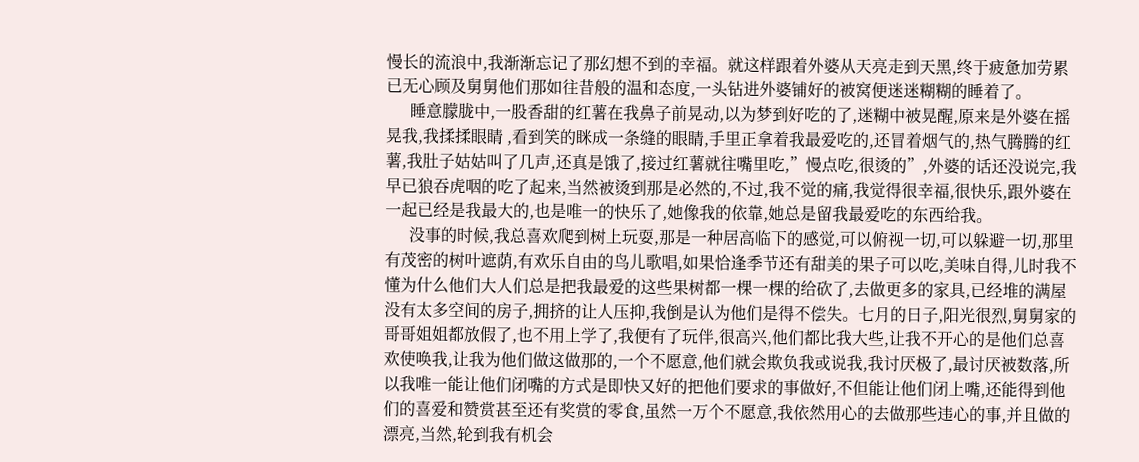慢长的流浪中,我渐渐忘记了那幻想不到的幸福。就这样跟着外婆从天亮走到天黑,终于疲惫加劳累已无心顾及舅舅他们那如往昔般的温和态度,一头钻进外婆铺好的被窝便迷迷糊糊的睡着了。
      睡意朦胧中,一股香甜的红薯在我鼻子前晃动,以为梦到好吃的了,迷糊中被晃醒,原来是外婆在摇晃我,我揉揉眼睛 ,看到笑的眯成一条缝的眼睛,手里正拿着我最爱吃的,还冒着烟气的,热气腾腾的红薯,我肚子姑姑叫了几声,还真是饿了,接过红薯就往嘴里吃,”慢点吃,很烫的”,外婆的话还没说完,我早已狼吞虎咽的吃了起来,当然被烫到那是必然的,不过,我不觉的痛,我觉得很幸福,很快乐,跟外婆在一起已经是我最大的,也是唯一的快乐了,她像我的依靠,她总是留我最爱吃的东西给我。
      没事的时候,我总喜欢爬到树上玩耍,那是一种居高临下的感觉,可以俯视一切,可以躲避一切,那里有茂密的树叶遮荫,有欢乐自由的鸟儿歌唱,如果恰逢季节还有甜美的果子可以吃,美味自得,儿时我不懂为什么他们大人们总是把我最爱的这些果树都一棵一棵的给砍了,去做更多的家具,已经堆的满屋没有太多空间的房子,拥挤的让人压抑,我倒是认为他们是得不偿失。七月的日子,阳光很烈,舅舅家的哥哥姐姐都放假了,也不用上学了,我便有了玩伴,很高兴,他们都比我大些,让我不开心的是他们总喜欢使唤我,让我为他们做这做那的,一个不愿意,他们就会欺负我或说我,我讨厌极了,最讨厌被数落,所以我唯一能让他们闭嘴的方式是即快又好的把他们要求的事做好,不但能让他们闭上嘴,还能得到他们的喜爱和赞赏甚至还有奖赏的零食,虽然一万个不愿意,我依然用心的去做那些违心的事,并且做的漂亮,当然,轮到我有机会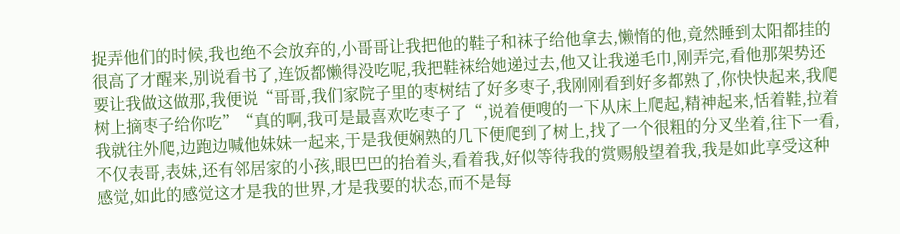捉弄他们的时候,我也绝不会放弃的,小哥哥让我把他的鞋子和袜子给他拿去,懒惰的他,竟然睡到太阳都挂的很高了才醒来,别说看书了,连饭都懒得没吃呢,我把鞋袜给她递过去,他又让我递毛巾,刚弄完,看他那架势还要让我做这做那,我便说“哥哥,我们家院子里的枣树结了好多枣子,我刚刚看到好多都熟了,你快快起来,我爬树上摘枣子给你吃”“真的啊,我可是最喜欢吃枣子了“,说着便嗖的一下从床上爬起,精神起来,恬着鞋,拉着我就往外爬,边跑边喊他妹妹一起来,于是我便娴熟的几下便爬到了树上,找了一个很粗的分叉坐着,往下一看,不仅表哥,表妹,还有邻居家的小孩,眼巴巴的抬着头,看着我,好似等待我的赏赐般望着我,我是如此享受这种感觉,如此的感觉这才是我的世界,才是我要的状态,而不是每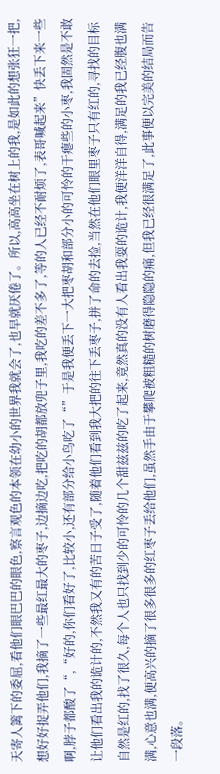天寄人篱下的委屈,看他们眼巴巴的眼色,察言观色的本领在幼小的世界我就会了,也早就厌倦了。所以,高高坐在树上的我,是如此的想张狂一把,想好好捉弄他们,我摘了一些最红最大的枣子,边摘边吃,把吃的胡都放兜子里,我吃的差不多了,等的人已经不耐烦了,表哥喊起来”快丢下来一些啊,脖子都酸了“,“好的,你们看好了,比较小,还有部分给小鸟吃了“”于是我便丢下一大把枣胡和部分小的可怜的干瘪些的小枣,我固然是不敢让他们看出我的诡计的,不然我又有的苦日子受了,随着他们看到我大把的往下丢枣子,拼了命的去捡,当然在他们眼里枣子只有红的,寻找的目标自然是红的,找了很久,每个人也只找到少的可怜的几个甜兹兹的吃了起来,竟然真的没有人看出我耍的诡计,我便洋洋自得,满足的我已经腹也满满,心意也满,便高兴的摘了很多很多的红枣子丢给他们,虽然手由于攀爬被粗糙的树磨得隐隐的痛,但我已经很满足了,此事便以完美的结局而告一段落。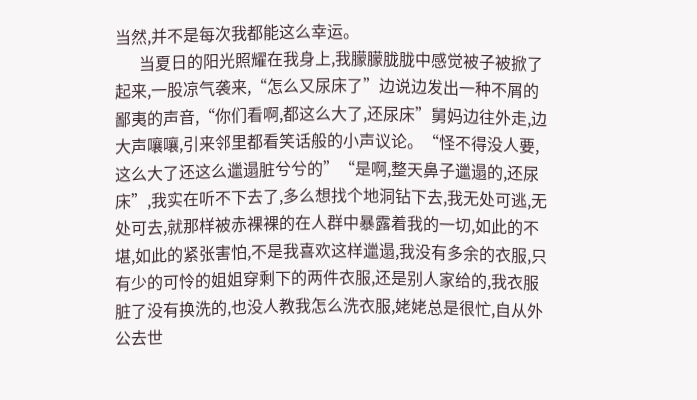当然,并不是每次我都能这么幸运。
      当夏日的阳光照耀在我身上,我朦朦胧胧中感觉被子被掀了起来,一股凉气袭来,“怎么又尿床了”边说边发出一种不屑的鄙夷的声音,“你们看啊,都这么大了,还尿床”舅妈边往外走,边大声嚷嚷,引来邻里都看笑话般的小声议论。“怪不得没人要,这么大了还这么邋遢脏兮兮的”“是啊,整天鼻子邋遢的,还尿床”,我实在听不下去了,多么想找个地洞钻下去,我无处可逃,无处可去,就那样被赤裸裸的在人群中暴露着我的一切,如此的不堪,如此的紧张害怕,不是我喜欢这样邋遢,我没有多余的衣服,只有少的可怜的姐姐穿剩下的两件衣服,还是别人家给的,我衣服脏了没有换洗的,也没人教我怎么洗衣服,姥姥总是很忙,自从外公去世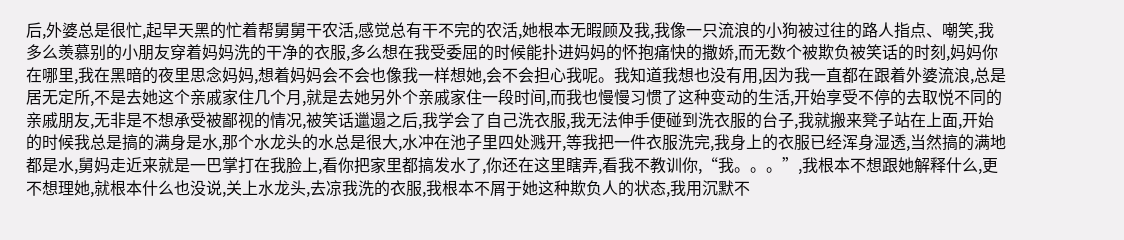后,外婆总是很忙,起早天黑的忙着帮舅舅干农活,感觉总有干不完的农活,她根本无暇顾及我,我像一只流浪的小狗被过往的路人指点、嘲笑,我多么羡慕别的小朋友穿着妈妈洗的干净的衣服,多么想在我受委屈的时候能扑进妈妈的怀抱痛快的撒娇,而无数个被欺负被笑话的时刻,妈妈你在哪里,我在黑暗的夜里思念妈妈,想着妈妈会不会也像我一样想她,会不会担心我呢。我知道我想也没有用,因为我一直都在跟着外婆流浪,总是居无定所,不是去她这个亲戚家住几个月,就是去她另外个亲戚家住一段时间,而我也慢慢习惯了这种变动的生活,开始享受不停的去取悦不同的亲戚朋友,无非是不想承受被鄙视的情况,被笑话邋遢之后,我学会了自己洗衣服,我无法伸手便碰到洗衣服的台子,我就搬来凳子站在上面,开始的时候我总是搞的满身是水,那个水龙头的水总是很大,水冲在池子里四处溅开,等我把一件衣服洗完,我身上的衣服已经浑身湿透,当然搞的满地都是水,舅妈走近来就是一巴掌打在我脸上,看你把家里都搞发水了,你还在这里瞎弄,看我不教训你,“我。。。”,我根本不想跟她解释什么,更不想理她,就根本什么也没说,关上水龙头,去凉我洗的衣服,我根本不屑于她这种欺负人的状态,我用沉默不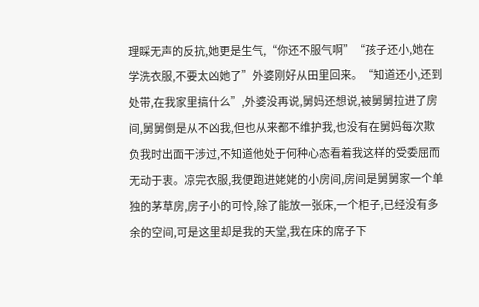理睬无声的反抗,她更是生气,“你还不服气啊”“孩子还小,她在学洗衣服,不要太凶她了”外婆刚好从田里回来。“知道还小,还到处带,在我家里搞什么”,外婆没再说,舅妈还想说,被舅舅拉进了房间,舅舅倒是从不凶我,但也从来都不维护我,也没有在舅妈每次欺负我时出面干涉过,不知道他处于何种心态看着我这样的受委屈而无动于衷。凉完衣服,我便跑进姥姥的小房间,房间是舅舅家一个单独的茅草房,房子小的可怜,除了能放一张床,一个柜子,已经没有多余的空间,可是这里却是我的天堂,我在床的席子下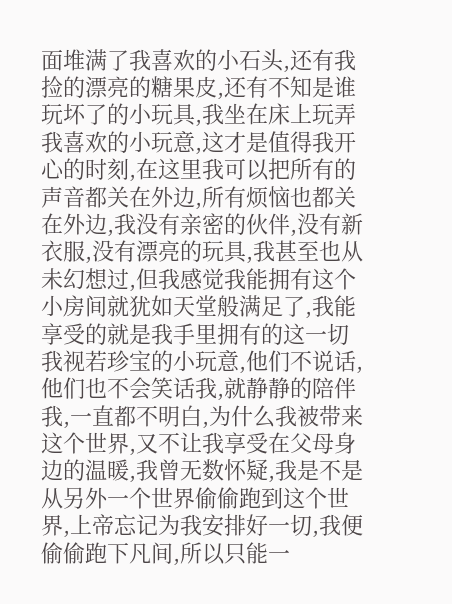面堆满了我喜欢的小石头,还有我捡的漂亮的糖果皮,还有不知是谁玩坏了的小玩具,我坐在床上玩弄我喜欢的小玩意,这才是值得我开心的时刻,在这里我可以把所有的声音都关在外边,所有烦恼也都关在外边,我没有亲密的伙伴,没有新衣服,没有漂亮的玩具,我甚至也从未幻想过,但我感觉我能拥有这个小房间就犹如天堂般满足了,我能享受的就是我手里拥有的这一切我视若珍宝的小玩意,他们不说话,他们也不会笑话我,就静静的陪伴我,一直都不明白,为什么我被带来这个世界,又不让我享受在父母身边的温暖,我曾无数怀疑,我是不是从另外一个世界偷偷跑到这个世界,上帝忘记为我安排好一切,我便偷偷跑下凡间,所以只能一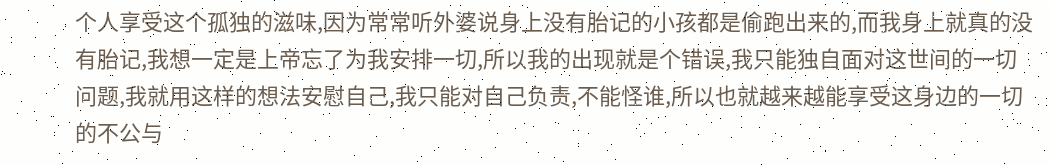个人享受这个孤独的滋味,因为常常听外婆说身上没有胎记的小孩都是偷跑出来的,而我身上就真的没有胎记,我想一定是上帝忘了为我安排一切,所以我的出现就是个错误,我只能独自面对这世间的一切问题,我就用这样的想法安慰自己,我只能对自己负责,不能怪谁,所以也就越来越能享受这身边的一切的不公与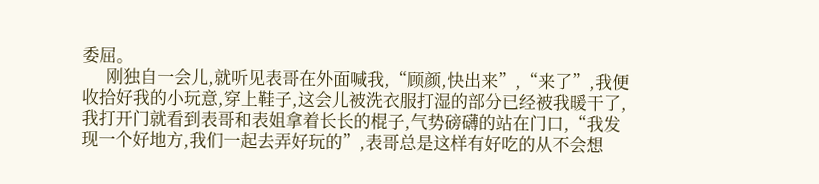委屈。
      刚独自一会儿,就听见表哥在外面喊我,“顾颜,快出来”,“来了”,我便收拾好我的小玩意,穿上鞋子,这会儿被洗衣服打湿的部分已经被我暖干了,我打开门就看到表哥和表姐拿着长长的棍子,气势磅礴的站在门口,“我发现一个好地方,我们一起去弄好玩的”,表哥总是这样有好吃的从不会想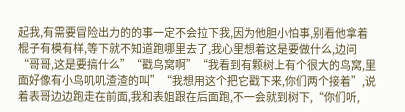起我,有需要冒险出力的的事一定不会拉下我,因为他胆小怕事,别看他拿着棍子有模有样,等下就不知道跑哪里去了,我心里想着这是要做什么,边问“哥哥,这是要搞什么”“戳鸟窝啊”“我看到有颗树上有个很大的鸟窝,里面好像有小鸟叽叽渣渣的叫”“我想用这个把它戳下来,你们两个接着”,说着表哥边边跑走在前面,我和表姐跟在后面跑,不一会就到树下,“你们听,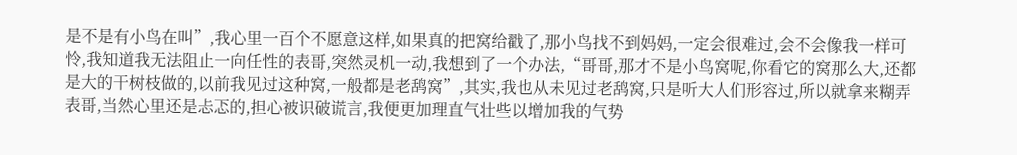是不是有小鸟在叫”,我心里一百个不愿意这样,如果真的把窝给戳了,那小鸟找不到妈妈,一定会很难过,会不会像我一样可怜,我知道我无法阻止一向任性的表哥,突然灵机一动,我想到了一个办法,“哥哥,那才不是小鸟窝呢,你看它的窝那么大,还都是大的干树枝做的,以前我见过这种窝,一般都是老鸹窝”,其实,我也从未见过老鸹窝,只是听大人们形容过,所以就拿来糊弄表哥,当然心里还是忐忑的,担心被识破谎言,我便更加理直气壮些以增加我的气势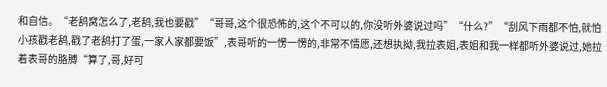和自信。“老鸹窝怎么了,老鸹,我也要戳”“哥哥,这个很恐怖的,这个不可以的,你没听外婆说过吗”“什么?”“刮风下雨都不怕,就怕小孩戳老鸹,戳了老鸹打了蛋,一家人家都要饭”,表哥听的一愣一愣的,非常不情愿,还想执拗,我拉表姐,表姐和我一样都听外婆说过,她拉着表哥的胳膊“算了,哥,好可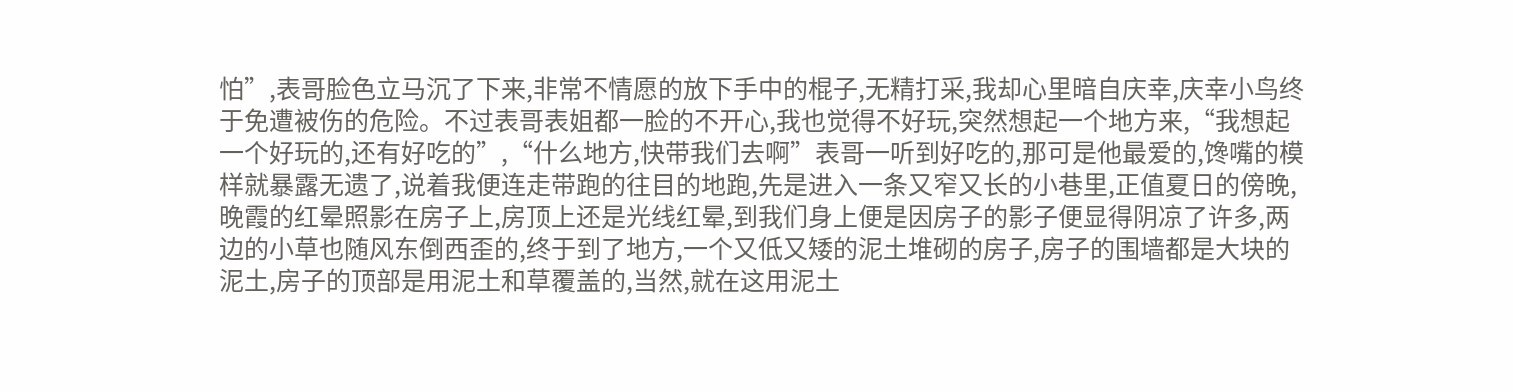怕”,表哥脸色立马沉了下来,非常不情愿的放下手中的棍子,无精打采,我却心里暗自庆幸,庆幸小鸟终于免遭被伤的危险。不过表哥表姐都一脸的不开心,我也觉得不好玩,突然想起一个地方来,“我想起一个好玩的,还有好吃的”,“什么地方,快带我们去啊”表哥一听到好吃的,那可是他最爱的,馋嘴的模样就暴露无遗了,说着我便连走带跑的往目的地跑,先是进入一条又窄又长的小巷里,正值夏日的傍晚,晚霞的红晕照影在房子上,房顶上还是光线红晕,到我们身上便是因房子的影子便显得阴凉了许多,两边的小草也随风东倒西歪的,终于到了地方,一个又低又矮的泥土堆砌的房子,房子的围墙都是大块的泥土,房子的顶部是用泥土和草覆盖的,当然,就在这用泥土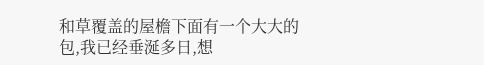和草覆盖的屋檐下面有一个大大的包,我已经垂涎多日,想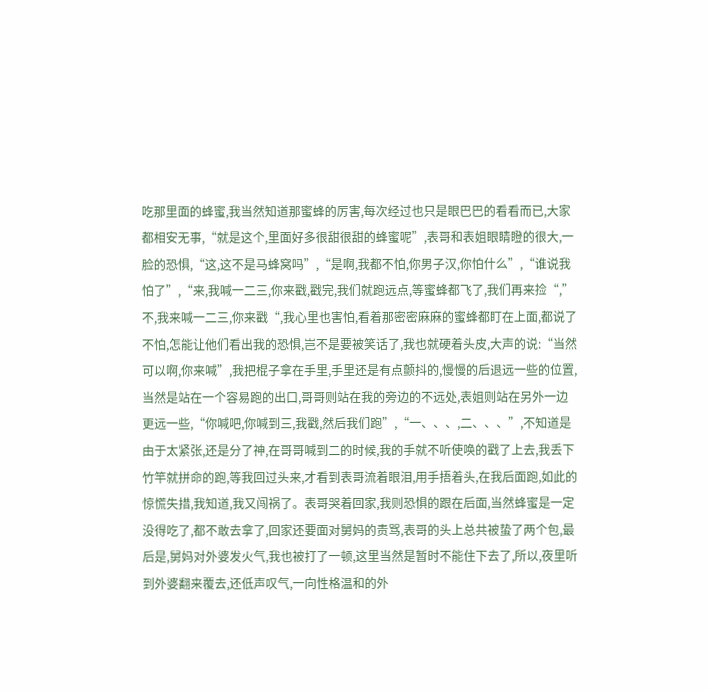吃那里面的蜂蜜,我当然知道那蜜蜂的厉害,每次经过也只是眼巴巴的看看而已,大家都相安无事,“就是这个,里面好多很甜很甜的蜂蜜呢”,表哥和表姐眼睛瞪的很大,一脸的恐惧,“这,这不是马蜂窝吗”,“是啊,我都不怕,你男子汉,你怕什么”,“谁说我怕了”,“来,我喊一二三,你来戳,戳完,我们就跑远点,等蜜蜂都飞了,我们再来捡“,”不,我来喊一二三,你来戳“,我心里也害怕,看着那密密麻麻的蜜蜂都盯在上面,都说了不怕,怎能让他们看出我的恐惧,岂不是要被笑话了,我也就硬着头皮,大声的说:“当然可以啊,你来喊”,我把棍子拿在手里,手里还是有点颤抖的,慢慢的后退远一些的位置,当然是站在一个容易跑的出口,哥哥则站在我的旁边的不远处,表姐则站在另外一边更远一些,“你喊吧,你喊到三,我戳,然后我们跑”,“一、、、,二、、、”,不知道是由于太紧张,还是分了神,在哥哥喊到二的时候,我的手就不听使唤的戳了上去,我丢下竹竿就拼命的跑,等我回过头来,才看到表哥流着眼泪,用手捂着头,在我后面跑,如此的惊慌失措,我知道,我又闯祸了。表哥哭着回家,我则恐惧的跟在后面,当然蜂蜜是一定没得吃了,都不敢去拿了,回家还要面对舅妈的责骂,表哥的头上总共被蛰了两个包,最后是,舅妈对外婆发火气,我也被打了一顿,这里当然是暂时不能住下去了,所以,夜里听到外婆翻来覆去,还低声叹气,一向性格温和的外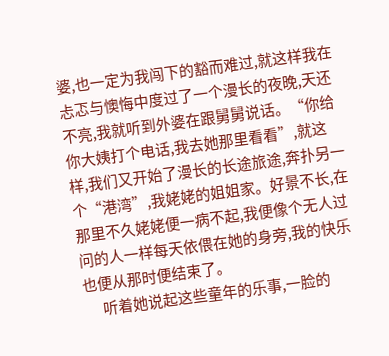婆,也一定为我闯下的豁而难过,就这样我在忐忑与懊悔中度过了一个漫长的夜晚,天还不亮,我就听到外婆在跟舅舅说话。“你给你大姨打个电话,我去她那里看看”,就这样,我们又开始了漫长的长途旅途,奔扑另一个“港湾”,我姥姥的姐姐家。好景不长,在那里不久姥姥便一病不起,我便像个无人过问的人一样每天依偎在她的身旁,我的快乐也便从那时便结束了。
      听着她说起这些童年的乐事,一脸的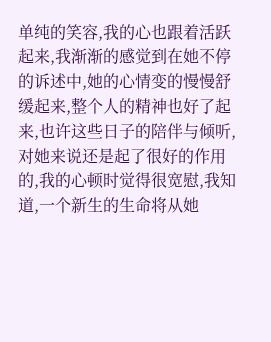单纯的笑容,我的心也跟着活跃起来,我渐渐的感觉到在她不停的诉述中,她的心情变的慢慢舒缓起来,整个人的精神也好了起来,也许这些日子的陪伴与倾听,对她来说还是起了很好的作用的,我的心顿时觉得很宽慰,我知道,一个新生的生命将从她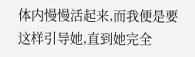体内慢慢活起来,而我便是要这样引导她,直到她完全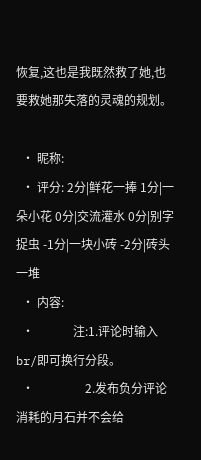恢复,这也是我既然救了她,也要救她那失落的灵魂的规划。

  • 昵称:
  • 评分: 2分|鲜花一捧 1分|一朵小花 0分|交流灌水 0分|别字捉虫 -1分|一块小砖 -2分|砖头一堆
  • 内容:
  •             注:1.评论时输入br/即可换行分段。
  •                 2.发布负分评论消耗的月石并不会给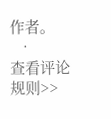作者。
  •             查看评论规则>>